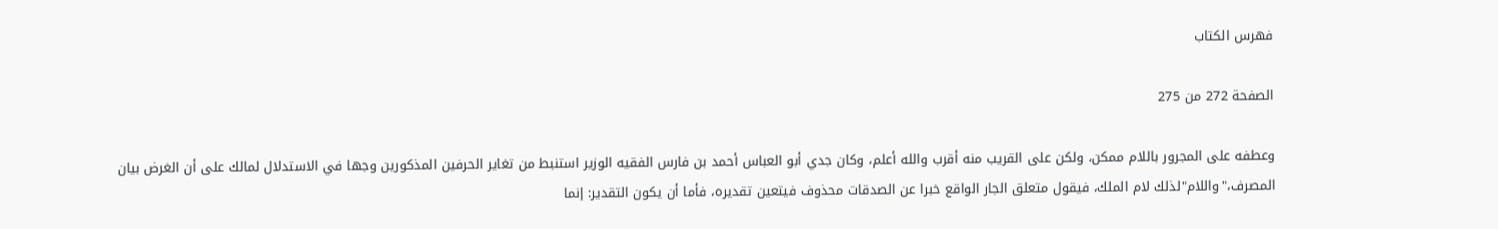فهرس الكتاب

الصفحة 272 من 275

وعطفه على المجرور باللام ممكن، ولكن على القريب منه أقرب والله أعلم، وكان جدي أبو العباس أحمد بن فارس الفقيه الوزير استنبط من تغاير الحرفين المذكورين وجها في الاستدلال لمالك على أن الغرض بيان المصرف،"واللام"لذلك لام الملك، فيقول متعلق الجار الواقع خبرا عن الصدقات محذوف فيتعين تقديره، فأما أن يكون التقدير: إنما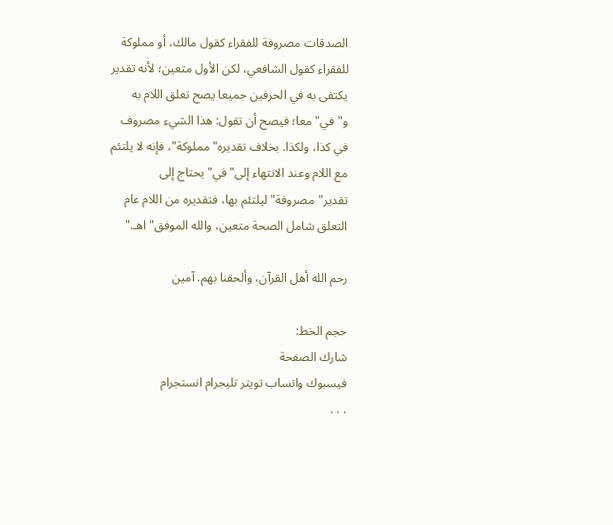الصدقات مصروفة للفقراء كقول مالك، أو مملوكة للفقراء كقول الشافعي، لكن الأول متعين؛ لأنه تقدير يكتفى به في الحرفين جميعا يصح تعلق اللام به و"في"معا؛ فيصح أن تقول: هذا الشيء مصروف في كذا، ولكذا. بخلاف تقديره"مملوكة"، فإنه لا يلتئم مع اللام وعند الانتهاء إلى"في"يحتاج إلى تقدير"مصروفة"ليلتئم بها، فتقديره من اللام عام التعلق شامل الصحة متعين، والله الموفق"اهـ."

رحم الله أهل القرآن، وألحقنا بهم. آمين

حجم الخط:
شارك الصفحة
فيسبوك واتساب تويتر تليجرام انستجرام
. . .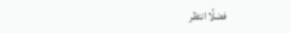فضلًا انتظر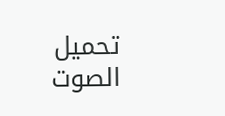تحميل الصوت